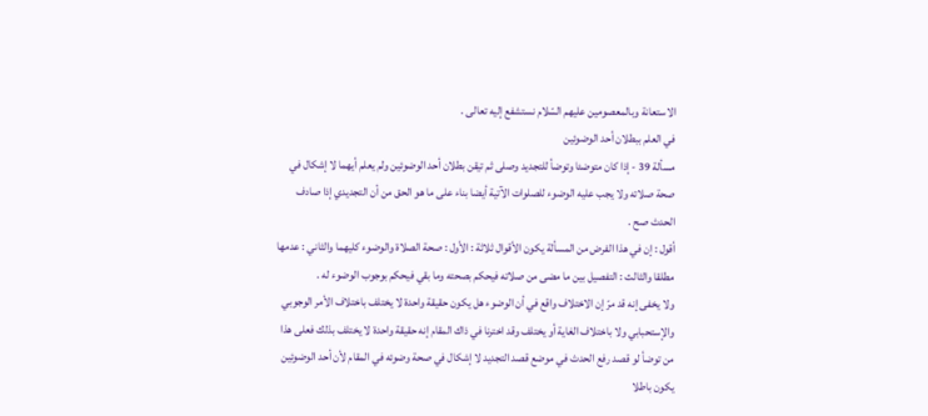الاستعانة وبالمعصومين عليهم السّلام نستشفع إليه تعالى .
في العلم ببطلان أحد الوضوئين
مسألة 39 - إذا كان متوضئا وتوضأ للتجديد وصلى ثم تيقن بطلان أحد الوضوئين ولم يعلم أيهما لا إشكال في صحة صلاته ولا يجب عليه الوضوء للصلوات الآتية أيضا بناء على ما هو الحق من أن التجديدي إذا صادف الحدث صح .
أقول : إن في هذا الفرض من المسألة يكون الأقوال ثلاثة : الأول : صحة الصلاة والوضوء كليهما والثاني : عدمها مطلقا والثالث : التفصيل بين ما مضى من صلاته فيحكم بصحته وما بقي فيحكم بوجوب الوضوء له .
ولا يخفى إنه قد مرّ إن الاختلاف واقع في أن الوضوء هل يكون حقيقة واحدة لا يختلف باختلاف الأمر الوجوبي والإستحبابي ولا باختلاف الغاية أو يختلف وقد اخترنا في ذاك المقام إنه حقيقة واحدة لا يختلف بذلك فعلى هذا من توضأ لو قصد رفع الحدث في موضع قصد التجديد لا إشكال في صحة وضوئه في المقام لأن أحد الوضوئين يكون باطلا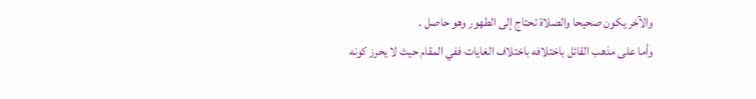والآخر يكون صحيحا والصلاة تحتاج إلى الطهور وهو حاصل .
وأما على مذهب القائل باختلافه باختلاف الغايات ففي المقام حيث لا يحرز كونه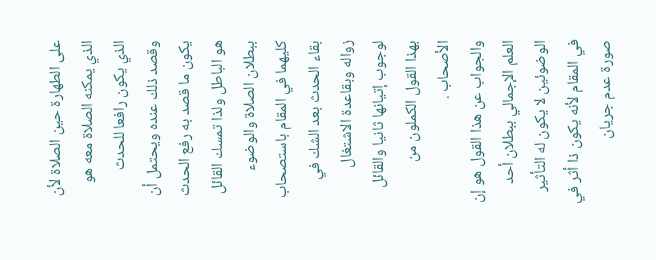على الطهارة حين الصلاة لأن الذي يمكنه الصلاة معه هو الذي يكون رافعا للحدث وقصد ذلك عنده ويحتمل أن يكون ما قصد به رفع الحدث هو الباطل ولذا تمسك القائل ببطلان الصلاة والوضوء كليهما في المقام باستصحاب بقاء الحدث بعد الشك في زواله وبقاعدة الاشتغال لوجوب إتيانها ثانيا والقائل بهذا القول الكملون من الأصحاب .
والجواب عن هذا القول هو إن العلم الإجمالي ببطلان أحد الوضوئين لا يكون له التأثير في المقام لأنه يكون ذا أثر في صورة عدم جريان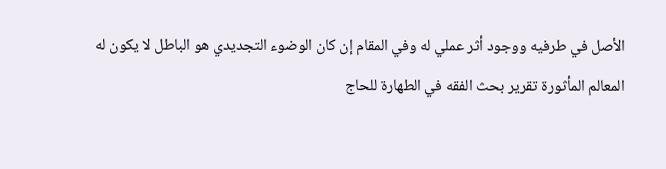الأصل في طرفيه ووجود أثر عملي له وفي المقام إن كان الوضوء التجديدي هو الباطل لا يكون له
المعالم المأثورة تقرير بحث الفقه في الطهارة للحاج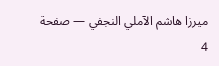ميرزا هاشم الآملي النجفي — صفحة 4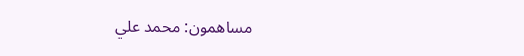مساهمون: محمد علي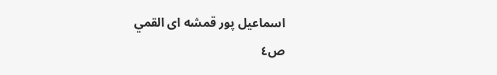اسماعيل پور قمشه اى القمي
ص٤